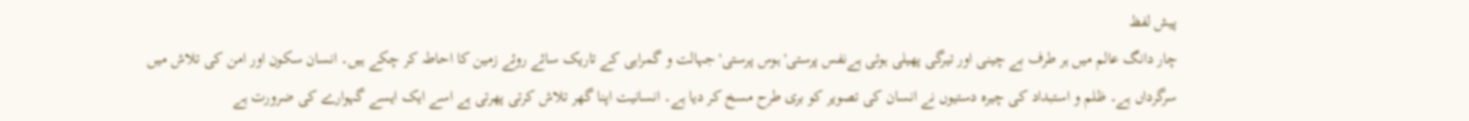پیش لفظ
چار دانگ عالم میں ہر طرف بے چینی اور تیرگی پھیلی ہوئی ہےنفس پرستی' ہوس پرستی' جہالت و گمراہی کے تاریک سائے روئے زمین کا احاطہ کر چکے ہیں۔ انسان سکون اور امن کی تلاش میں سرگرداں ہے۔ ظلم و استبداد کی چیرہ دستیوں نے انسان کی تصویر کو بری طرح مسخ کر دیا ہے۔ انسانیت اپنا گھر تلاش کرتی پھرتی ہے اسے ایک ایسے گہوارے کی ضرورت ہے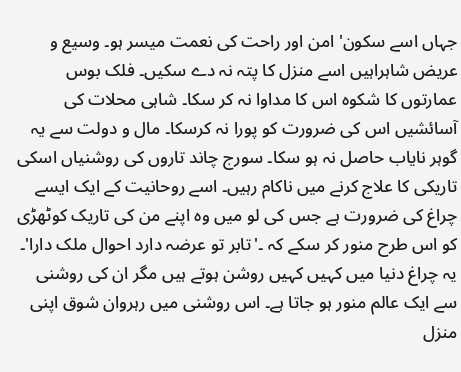جہاں اسے سکون' امن اور راحت کی نعمت میسر ہو۔ وسیع و عریض شاہراہیں اسے منزل کا پتہ نہ دے سکیں۔ فلک بوس عمارتوں کا شکوہ اس کا مداوا نہ کر سکا۔ شاہی محلات کی آسائشیں اس کی ضرورت کو پورا نہ کرسکا۔ مال و دولت سے یہ گوہر نایاب حاصل نہ ہو سکا۔ سورج چاند تاروں کی روشنیاں اسکی تاریکی کا علاج کرنے میں ناکام رہیں۔ اسے روحانیت کے ایک ایسے چراغ کی ضرورت ہے جس کی لو میں وہ اپنے من کی تاریک کوٹھڑی کو اس طرح منور کر سکے کہ ۔'تابر تو عرضہ دارد احوال ملک دارا'۔ یہ چراغ دنیا میں کہیں کہیں روشن ہوتے ہیں مگر ان کی روشنی سے ایک عالم منور ہو جاتا ہے۔ اس روشنی میں رہروان شوق اپنی منزل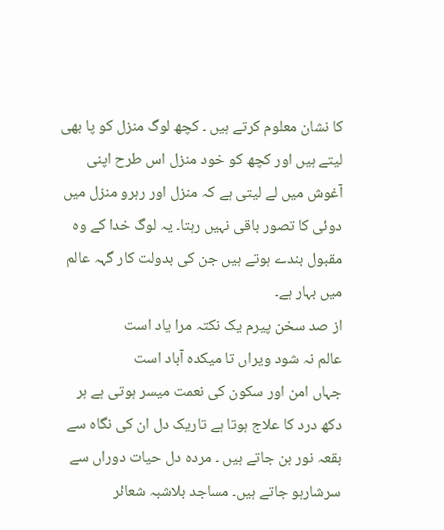کا نشان معلوم کرتے ہیں ۔ کچھ لوگ منزل کو پا بھی لیتے ہیں اور کچھ کو خود منزل اس طرح اپنی آغوش میں لے لیتی ہے کہ منزل اور رہرو منزل میں دوئی کا تصور باقی نہیں رہتا۔ یہ لوگ خدا کے وہ مقبول بندے ہوتے ہیں جن کی بدولت کار گہہ عالم میں بہار ہے۔
از صد سخن پیرم یک نکتہ مرا یاد است
عالم نہ شود ویراں تا میکدہ آباد است
جہاں امن اور سکون کی نعمت میسر ہوتی ہے ہر دکھ درد کا علاج ہوتا ہے تاریک دل ان کی نگاہ سے بقعہ نور بن جاتے ہیں ۔ مردہ دل حیات دوراں سے سرشارہو جاتے ہیں۔ مساجد بلاشبہ شعائر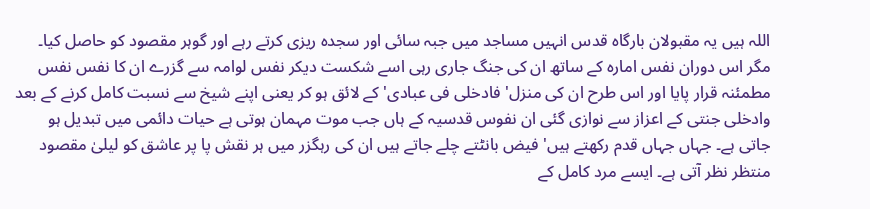اللہ ہیں یہ مقبولان بارگاہ قدس انہیں مساجد میں جبہ سائی اور سجدہ ریزی کرتے رہے اور گوہر مقصود کو حاصل کیا۔ مگر اس دوران نفس امارہ کے ساتھ ان کی جنگ جاری رہی اسے شکست دیکر نفس لوامہ سے گزرے ان کا نفس نفس مطمئنہ قرار پایا اور اس طرح ان کی منزل' فادخلی فی عبادی' کے لائق ہو کر یعنی اپنے شیخ سے نسبت کامل کرنے کے بعد وادخلی جنتی کے اعزاز سے نوازی گئی ان نفوس قدسیہ کے ہاں جب موت مہمان ہوتی ہے حیات دائمی میں تبدیل ہو جاتی ہے۔ جہاں جہاں قدم رکھتے ہیں' فیض بانٹتے چلے جاتے ہیں ان کی رہگزر میں ہر نقش پا پر عاشق کو لیلیٰ مقصود منتظر نظر آتی ہے۔ ایسے مرد کامل کے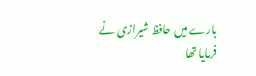بارے میں حافظ شیرازی نے فرمایا تھا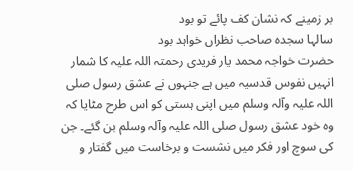بر زمینے کہ نشان کف پائے تو بود
سالہا سجدہ صاحب نظراں خواہد بود
حضرت خواجہ محمد یار فریدی رحمتہ اللہ علیہ کا شمار انہیں نفوس قدسیہ میں ہے جنہوں نے عشق رسول صلی اللہ علیہ وآلہ وسلم میں اپنی ہستی کو اس طرح مٹایا کہ وہ خود عشق رسول صلی اللہ علیہ وآلہ وسلم بن گئے۔ جن کی سوچ اور فکر میں نشست و برخاست میں گفتار و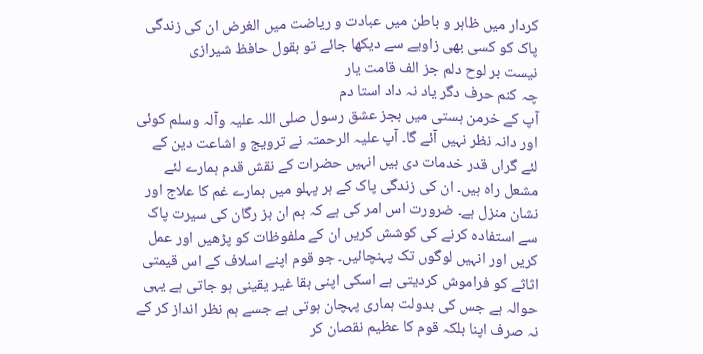کردار میں ظاہر و باطن میں عبادت و ریاضت میں الغرض ان کی زندگی پاک کو کسی بھی زاویے سے دیکھا جائے تو بقول حافظ شیرازی
نیست بر لوح دلم جز الف قامت یار
چہ کنم حرف دگر یاد نہ داد استا دم
آپ کے خرمن ہستی میں بجز عشق رسول صلی اللہ علیہ وآلہ وسلم کوئی اور دانہ نظر نہیں آئے گا۔ آپ علیہ الرحمتہ نے ترویج و اشاعت دین کے لئے گراں قدر خدمات دی ہیں انہیں حضرات کے نقش قدم ہمارے لئے مشعل راہ ہیں۔ ان کی زندگی پاک کے ہر پہلو میں ہمارے غم کا علاج اور نشان منزل ہے۔ ضرورت اس امر کی ہے کہ ہم ان بز رگان کی سیرت پاک سے استفادہ کرنے کی کوشش کریں ان کے ملفوظات کو پڑھیں اور عمل کریں اور انہیں لوگوں تک پہنچائیں۔ جو قوم اپنے اسلاف کے اس قیمتی اثاثے کو فراموش کردیتی ہے اسکی اپنی بقا غیر یقینی ہو جاتی ہے یہی حوالہ ہے جس کی بدولت ہماری پہچان ہوتی ہے جسے ہم نظر انداز کر کے نہ صرف اپنا بلکہ قوم کا عظیم نقصان کر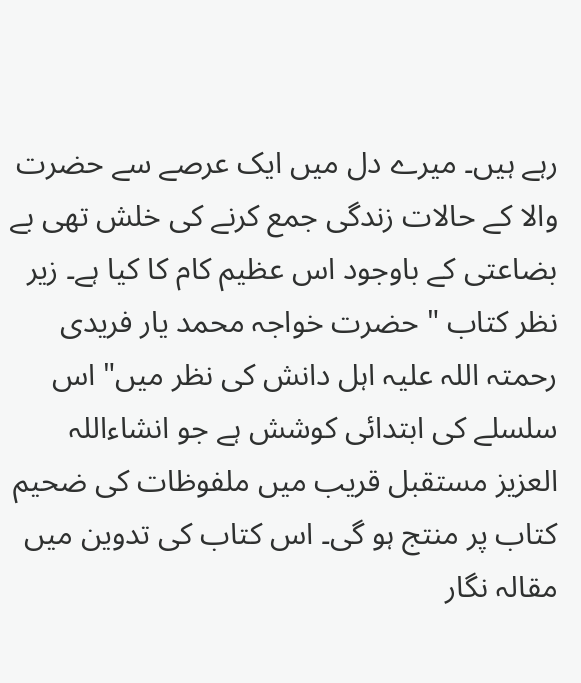رہے ہیں۔ میرے دل میں ایک عرصے سے حضرت والا کے حالات زندگی جمع کرنے کی خلش تھی بے بضاعتی کے باوجود اس عظیم کام کا کیا ہے۔ زیر نظر کتاب " حضرت خواجہ محمد یار فریدی رحمتہ اللہ علیہ اہل دانش کی نظر میں" اس سلسلے کی ابتدائی کوشش ہے جو انشاءاللہ العزیز مستقبل قریب میں ملفوظات کی ضحیم کتاب پر منتج ہو گی۔ اس کتاب کی تدوین میں مقالہ نگار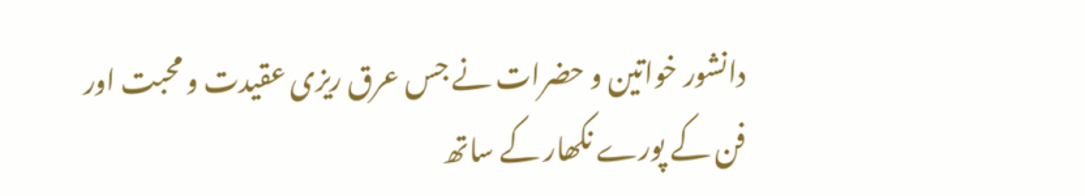دانشور خواتین و حضرات نے جس عرق ریزی عقیدت و محبت اور فن کے پورے نکھار کے ساتھ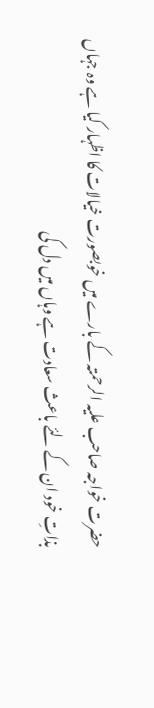حضرت خواجہ صاحب علیہ الرحمتہ کے بارے میں خوبصورت خیالات کا اظہار کیا ہے وہ جہاں بذاتِ خود ان کے لئے باعث سعادت ہے وہاں میں دل کی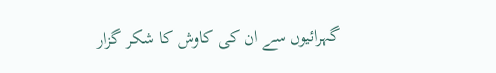گہرائیوں سے ان کی کاوش کا شکر گزار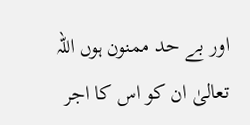اور بے حد ممنون ہوں اللہ تعالیٰ ان کو اس کا اجر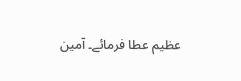عظیم عطا فرمائے۔ آمین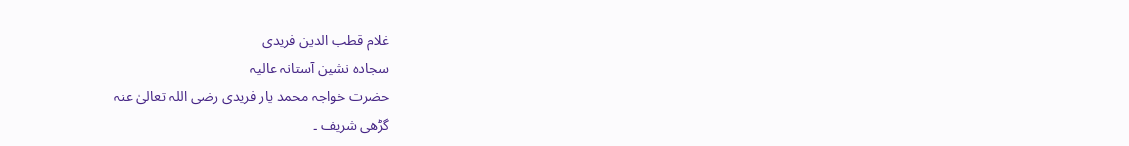غلام قطب الدین فریدی
سجادہ نشین آستانہ عالیہ
حضرت خواجہ محمد یار فریدی رضی اللہ تعالیٰ عنہ
گڑھی شریف ۔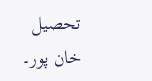تحصیل خان پور۔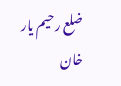ضلع رحیم یار خان